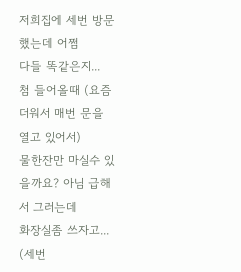저희집에 세번 방문했는데 어쩜
다들 똑같은지...
첨 들어올때 (요즘 더워서 매번 문을 열고 있어서)
물한잔만 마실수 있을까요? 아님 급해서 그러는데
화장실좀 쓰자고... (세번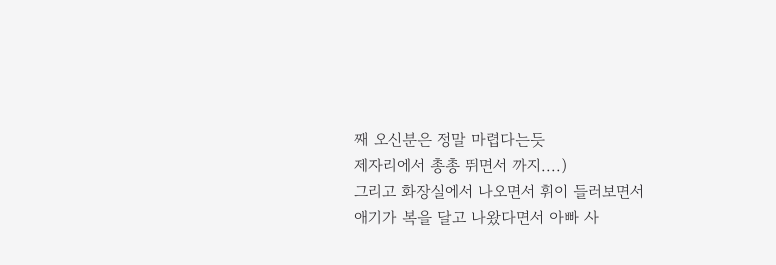째 오신분은 정말 마렵다는듯
제자리에서 총총 뛰면서 까지....)
그리고 화장실에서 나오면서 휘이 들러보면서
애기가 복을 달고 나왔다면서 아빠 사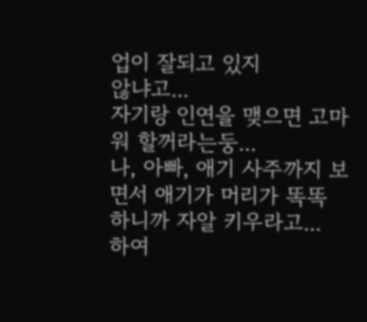업이 잘되고 있지
않냐고...
자기랑 인연을 맺으면 고마워 할꺼라는둥...
나, 아빠, 애기 사주까지 보면서 애기가 머리가 똑똑
하니까 자알 키우라고...
하여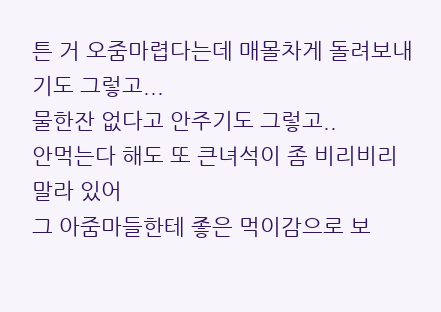튼 거 오줌마렵다는데 매몰차게 돌려보내기도 그렇고...
물한잔 없다고 안주기도 그렇고..
안먹는다 해도 또 큰녀석이 좀 비리비리 말라 있어
그 아줌마들한테 좋은 먹이감으로 보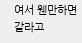여서 웬만하면
갈라고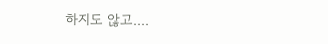하지도 않고....